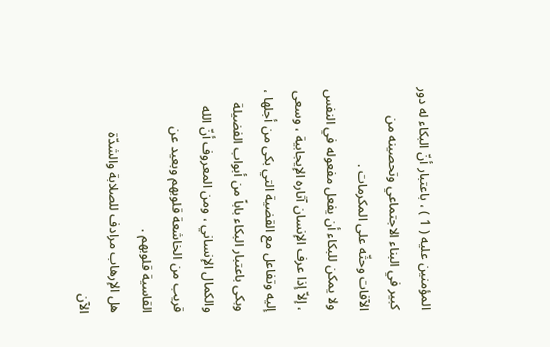المؤمنين عليه ( 1 ) ، باعتبار أنّ البكاء له دور كبير في البناء الاجتماعي وتحصينه من الآفات وحثّه على المكرمات .
ولا يمكن للبكاء أن يفعل مفعوله في النفس ، إلاّ إذا عرف الإنسان آثاره الإيجابية ، وسعى إليه وتفاعل مع القضية التي بكى من أجلها ، وبكى باعتبار البكاء باباً من أبواب الفضيلة والكمال الإنساني ، ومن المعروف أنّ الله قريب من الخاشعة قلوبهم وبعيد عن القاسية قلوبهم .
هل الإرهاب مرادف للصلابة والشدّة
الآن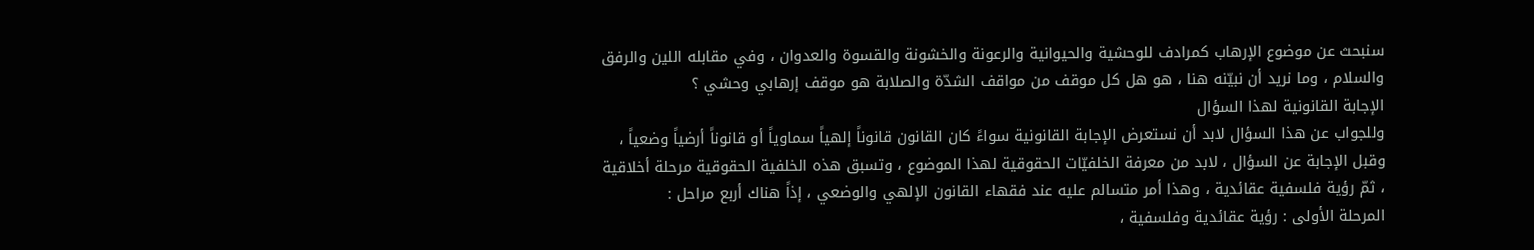سنبحث عن موضوع الإرهاب كمرادف للوحشية والحيوانية والرعونة والخشونة والقسوة والعدوان ، وفي مقابله اللين والرفق والسلام ، وما نريد أن نبيّنه هنا ، هو هل كل موقف من مواقف الشدّة والصلابة هو موقف إرهابي وحشي ؟
الإجابة القانونية لهذا السؤال
وللجواب عن هذا السؤال لابد أن نستعرض الإجابة القانونية سواءً كان القانون قانوناً إلهياً سماوياً أو قانوناً أرضياً وضعياً ، وقبل الإجابة عن السؤال ، لابد من معرفة الخلفيّات الحقوقية لهذا الموضوع ، وتسبق هذه الخلفية الحقوقية مرحلة أخلاقية ، ثمّ رؤية فلسفية عقائدية ، وهذا أمر متسالم عليه عند فقهاء القانون الإلهي والوضعي ، إذاً هناك أربع مراحل :
المرحلة الأولى : رؤية عقائدية وفلسفية ،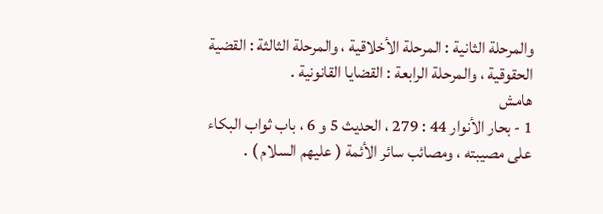والمرحلة الثانية : المرحلة الأخلاقية ، والمرحلة الثالثة : القضية الحقوقية ، والمرحلة الرابعة : القضايا القانونية .
هامش
1 - بحار الأنوار 44 : 279 ، الحديث 5 و 6 ، باب ثواب البكاء على مصيبته ، ومصائب سائر الأئمة ( عليهم السلام ) .